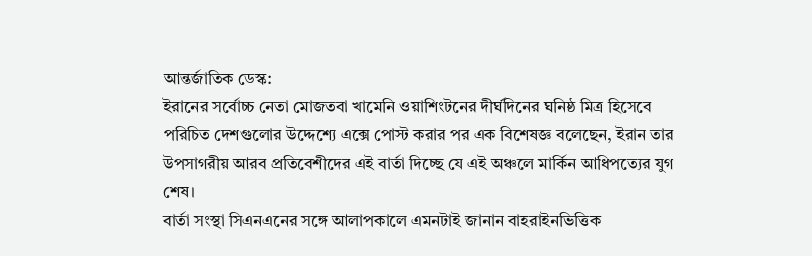আন্তর্জাতিক ডেস্ক:
ইরানের সর্বোচ্চ নেতা মোজতবা খামেনি ওয়াশিংটনের দীর্ঘদিনের ঘনিষ্ঠ মিত্র হিসেবে পরিচিত দেশগুলোর উদ্দেশ্যে এক্সে পোস্ট করার পর এক বিশেষজ্ঞ বলেছেন, ইরান তার উপসাগরীয় আরব প্রতিবেশীদের এই বার্তা দিচ্ছে যে এই অঞ্চলে মার্কিন আধিপত্যের যুগ শেষ।
বার্তা সংস্থা সিএনএনের সঙ্গে আলাপকালে এমনটাই জানান বাহরাইনভিত্তিক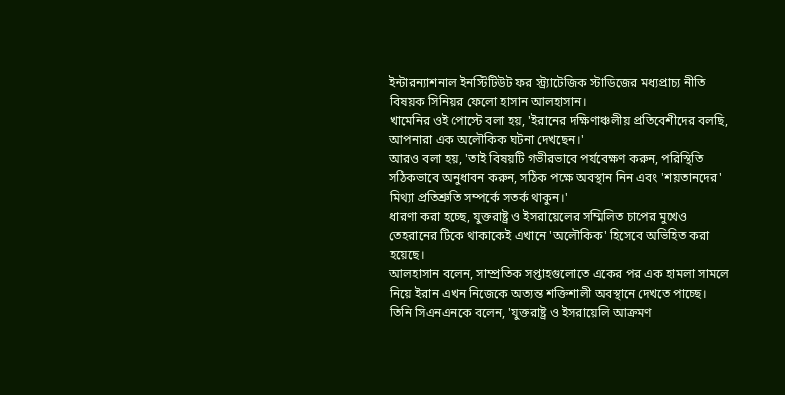ইন্টারন্যাশনাল ইনস্টিটিউট ফর স্ট্র্যাটেজিক স্টাডিজের মধ্যপ্রাচ্য নীতি বিষয়ক সিনিয়র ফেলো হাসান আলহাসান।
খামেনির ওই পোস্টে বলা হয়, 'ইরানের দক্ষিণাঞ্চলীয় প্রতিবেশীদের বলছি, আপনারা এক অলৌকিক ঘটনা দেখছেন।'
আরও বলা হয়, 'তাই বিষয়টি গভীরভাবে পর্যবেক্ষণ করুন, পরিস্থিতি সঠিকভাবে অনুধাবন করুন, সঠিক পক্ষে অবস্থান নিন এবং 'শয়তানদের' মিথ্যা প্রতিশ্রুতি সম্পর্কে সতর্ক থাকুন।'
ধারণা করা হচ্ছে, যুক্তরাষ্ট্র ও ইসরায়েলের সম্মিলিত চাপের মুখেও তেহরানের টিকে থাকাকেই এখানে 'অলৌকিক' হিসেবে অভিহিত করা হয়েছে।
আলহাসান বলেন, সাম্প্রতিক সপ্তাহগুলোতে একের পর এক হামলা সামলে নিয়ে ইরান এখন নিজেকে অত্যন্ত শক্তিশালী অবস্থানে দেখতে পাচ্ছে।
তিনি সিএনএনকে বলেন, 'যুক্তরাষ্ট্র ও ইসরায়েলি আক্রমণ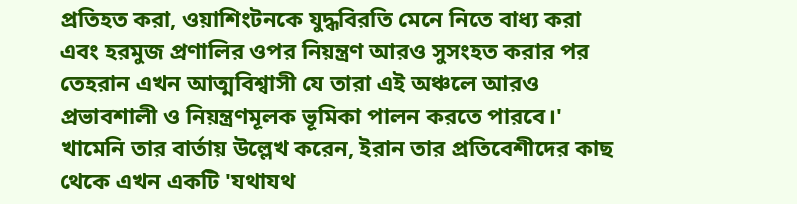প্রতিহত করা, ওয়াশিংটনকে যুদ্ধবিরতি মেনে নিতে বাধ্য করা এবং হরমুজ প্রণালির ওপর নিয়ন্ত্রণ আরও সুসংহত করার পর তেহরান এখন আত্মবিশ্বাসী যে তারা এই অঞ্চলে আরও প্রভাবশালী ও নিয়ন্ত্রণমূলক ভূমিকা পালন করতে পারবে।'
খামেনি তার বার্তায় উল্লেখ করেন, ইরান তার প্রতিবেশীদের কাছ থেকে এখন একটি 'যথাযথ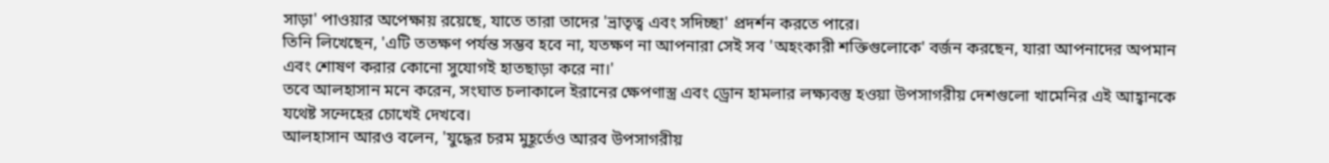সাড়া' পাওয়ার অপেক্ষায় রয়েছে, যাতে তারা তাদের 'ভ্রাতৃত্ব এবং সদিচ্ছা' প্রদর্শন করতে পারে।
তিনি লিখেছেন, 'এটি ততক্ষণ পর্যন্ত সম্ভব হবে না, যতক্ষণ না আপনারা সেই সব 'অহংকারী শক্তিগুলোকে' বর্জন করছেন, যারা আপনাদের অপমান এবং শোষণ করার কোনো সুযোগই হাতছাড়া করে না।'
তবে আলহাসান মনে করেন, সংঘাত চলাকালে ইরানের ক্ষেপণাস্ত্র এবং ড্রোন হামলার লক্ষ্যবস্তু হওয়া উপসাগরীয় দেশগুলো খামেনির এই আহ্বানকে যথেষ্ট সন্দেহের চোখেই দেখবে।
আলহাসান আরও বলেন, 'যুদ্ধের চরম মুহূর্তেও আরব উপসাগরীয়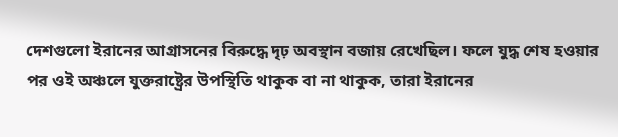দেশগুলো ইরানের আগ্রাসনের বিরুদ্ধে দৃঢ় অবস্থান বজায় রেখেছিল। ফলে যুদ্ধ শেষ হওয়ার পর ওই অঞ্চলে যুক্তরাষ্ট্রের উপস্থিতি থাকুক বা না থাকুক, তারা ইরানের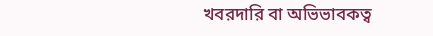খবরদারি বা অভিভাবকত্ব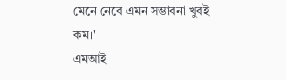মেনে নেবে এমন সম্ভাবনা খুবই কম।'
এমআই